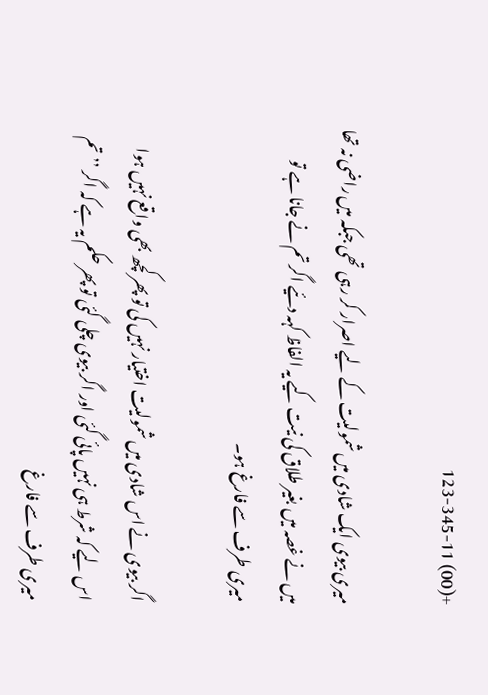+(00) 123-345-11

میری بیوی ایک شادی میں شمولیت کے لیے اصرار کر رہی تھی جبکہ میں راضی نہ تھا میں نے غصہ میں بغیر طلاق کی نیت کیے یہ الفاظ کہہ دئیے اگر تم نے جانا ہے تو میری طرف سے فارغ ہو۔

اگر بیوی نے اس شادی میں شمولیت اختیار نہیں کی تو پھر کچھ بھی واقع نہیں ہوا اس لیے کہ شرط ہی نہیں پائی گئی اور اگر بیوی چلی گئی تو پھر حکم یہ ہے کہ اگر ’’تم میری طرف سے فارغ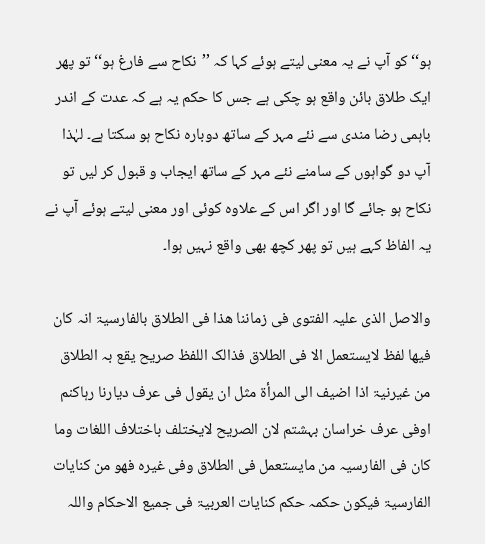ہو‘‘ کو آپ نے یہ معنی لیتے ہوئے کہا کہ ’’نکاح سے فارغ ہو‘‘ تو پھر ایک طلاق بائن واقع ہو چکی ہے جس کا حکم یہ ہے کہ عدت کے اندر باہمی رضا مندی سے نئے مہر کے ساتھ دوبارہ نکاح ہو سکتا ہے۔ لہٰذا آپ دو گواہوں کے سامنے نئے مہر کے ساتھ ایجاب و قبول کر لیں تو نکاح ہو جائے گا اور اگر اس کے علاوہ کوئی اور معنی لیتے ہوئے آپ نے یہ الفاظ کہے ہیں تو پھر کچھ بھی واقع نہیں ہوا۔

والاصل الذی علیہ الفتوی فی زماننا ھذا فی الطلاق بالفارسیۃ انہ کان فیھا لفظ لایستعمل الا فی الطلاق فذالک اللفظ صریح یقع بہ الطلاق من غیرنیۃ اذا اضیف الی المرأۃ مثل ان یقول فی عرف دیارنا رہاکنم اوفی عرف خراسان بہشتم لان الصریح لایختلف باختلاف اللغات وما کان فی الفارسیہ من مایستعمل فی الطلاق وفی غیرہ فھو من کنایات الفارسیۃ فیکون حکمہ حکم کنایات العربیۃ فی جمیع الاحکام واللہ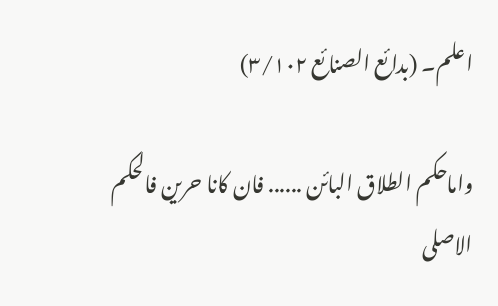اعلم۔ (بدائع الصنائع ۳/۱۰۲)

واماحکم الطلاق البائن ...... فان کانا حرین فالحکم الاصلی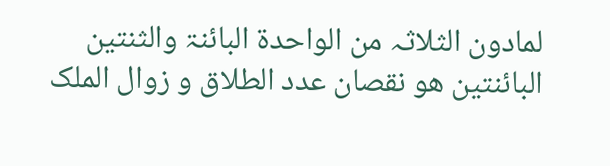لمادون الثلاثہ من الواحدۃ البائنۃ والثنتین البائنتین ھو نقصان عدد الطلاق و زوال الملک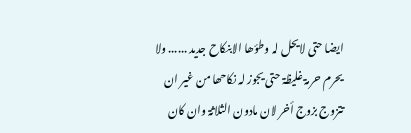ایضا حتی لایحل لہ وطؤھا الابنکاح جدید ...... ولا یحرم حرمۃ غلیظۃ حتی یجوز لہ نکاحھا من غیر ان تتزوج بزوج أخر لان مادون الثلاثۃ وان کان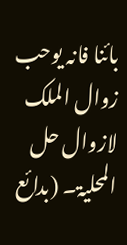بائنا فانہ یوحب زوال الملک لازوال حل المحلیۃ۔ (بدائع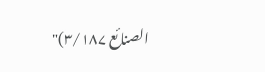الصنائع ۳/۱۸۷)"